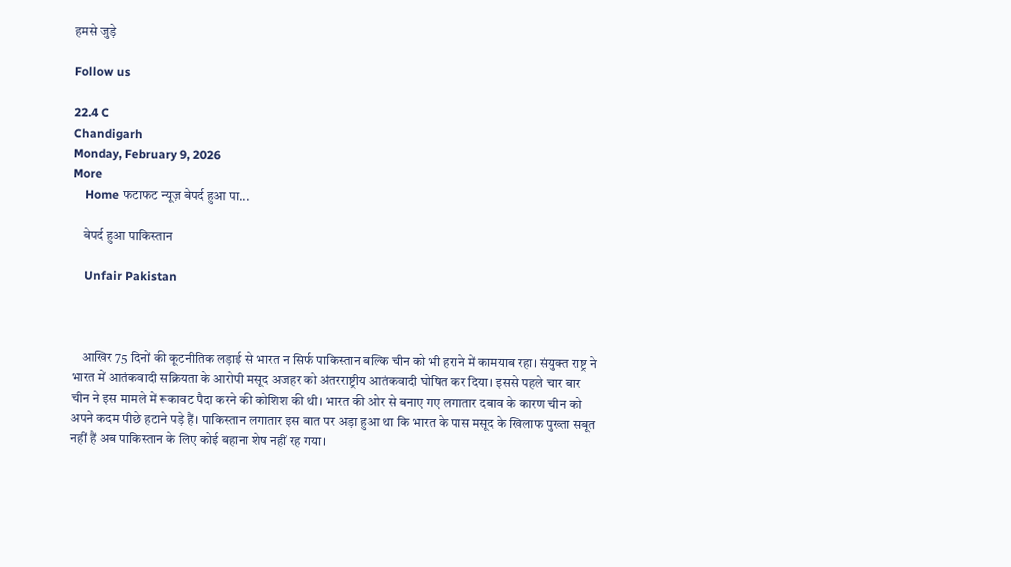हमसे जुड़े

Follow us

22.4 C
Chandigarh
Monday, February 9, 2026
More
    Home फटाफट न्यूज़ बेपर्द हुआ पा...

    बेपर्द हुआ पाकिस्तान

    Unfair Pakistan



    आखिर 75 दिनों की कूटनीतिक लड़ाई से भारत न सिर्फ पाकिस्तान बल्कि चीन को भी हराने में कामयाब रहा। संयुक्त राष्ट्र ने भारत में आतंकवादी सक्रियता के आरोपी मसूद अजहर को अंतरराष्ट्रीय आतंकवादी घोषित कर दिया। इससे पहले चार बार चीन ने इस मामले में रूकावट पैदा करने की कोशिश की थी। भारत की ओर से बनाए गए लगातार दबाव के कारण चीन को अपने कदम पीछे हटाने पड़े हैं। पाकिस्तान लगातार इस बात पर अड़ा हुआ था कि भारत के पास मसूद के खिलाफ पुख्ता सबूत नहीं हैं अब पाकिस्तान के लिए कोई बहाना शेष नहीं रह गया।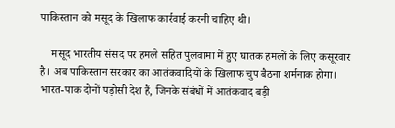पाकिस्तान को मसूद के खिलाफ कार्रवाई करनी चाहिए थी।

    मसूद भारतीय संसद पर हमले सहित पुलवामा में हुए घातक हमलों के लिए कसूरवार है। अब पाकिस्तान सरकार का आतंकवादियों के खिलाफ चुप बैठना शर्मनाक होगा। भारत-पाक दोनों पड़ोसी देश हैं, जिनके संबंधों में आतंकवाद बड़ी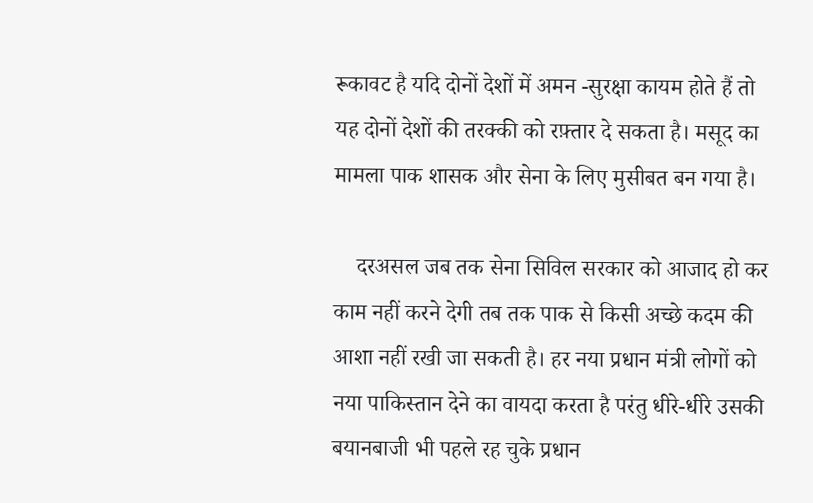रूकावट है यदि दोनों देशों में अमन -सुरक्षा कायम होते हैं तो यह दोनों देशों की तरक्की को रफ़्तार दे सकता है। मसूद का मामला पाक शासक और सेना के लिए मुसीबत बन गया है।

    दरअसल जब तक सेना सिविल सरकार को आजाद हो कर काम नहीं करने देगी तब तक पाक से किसी अच्छे कदम की आशा नहीं रखी जा सकती है। हर नया प्रधान मंत्री लोगों को नया पाकिस्तान देने का वायदा करता है परंतु धीरे-धीरे उसकी बयानबाजी भी पहले रह चुके प्रधान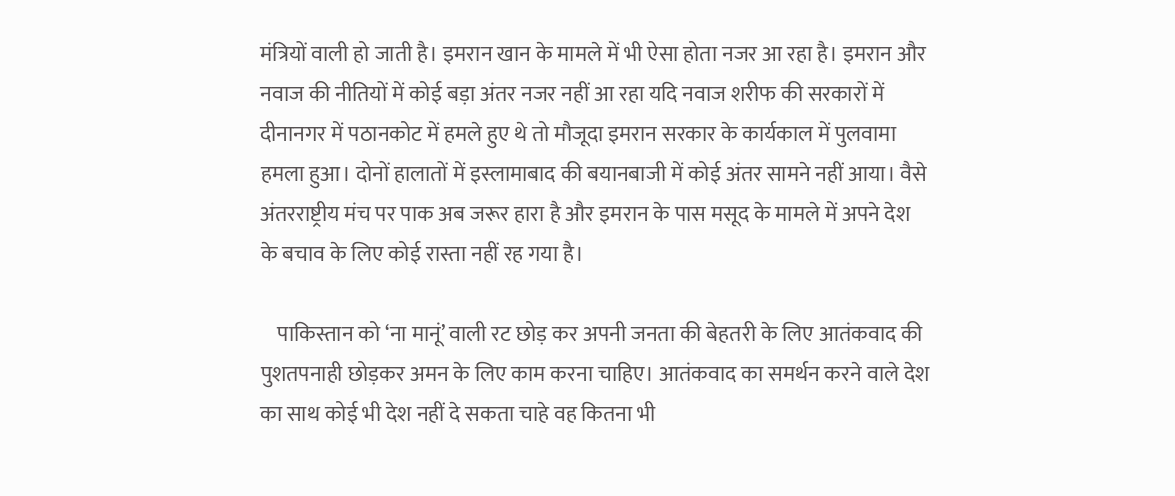मंत्रियों वाली हो जाती है। इमरान खान के मामले में भी ऐसा होता नजर आ रहा है। इमरान और नवाज की नीतियों में कोई बड़ा अंतर नजर नहीं आ रहा यदि नवाज शरीफ की सरकारों में दीनानगर में पठानकोट में हमले हुए थे तो मौजूदा इमरान सरकार के कार्यकाल में पुलवामा हमला हुआ। दोनों हालातों में इस्लामाबाद की बयानबाजी में कोई अंतर सामने नहीं आया। वैसे अंतरराष्ट्रीय मंच पर पाक अब जरूर हारा है और इमरान के पास मसूद के मामले में अपने देश के बचाव के लिए कोई रास्ता नहीं रह गया है।

    पाकिस्तान को ‘ना मानूं’ वाली रट छोड़ कर अपनी जनता की बेहतरी के लिए आतंकवाद की पुशतपनाही छोड़कर अमन के लिए काम करना चाहिए। आतंकवाद का समर्थन करने वाले देश का साथ कोई भी देश नहीं दे सकता चाहे वह कितना भी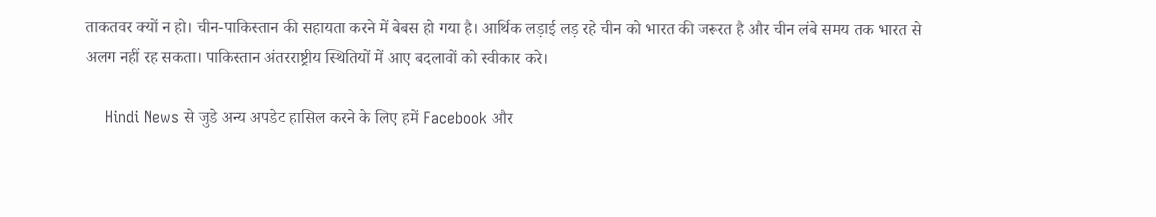ताकतवर क्यों न हो। चीन-पाकिस्तान की सहायता करने में बेबस हो गया है। आर्थिक लड़ाई लड़ रहे चीन को भारत की जरूरत है और चीन लंबे समय तक भारत से अलग नहीं रह सकता। पाकिस्तान अंतरराष्ट्रीय स्थितियों में आए बदलावों को स्वीकार करे।

    Hindi News से जुडे अन्य अपडेट हासिल करने के लिए हमें Facebook और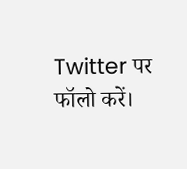Twitter पर फॉलो करें।